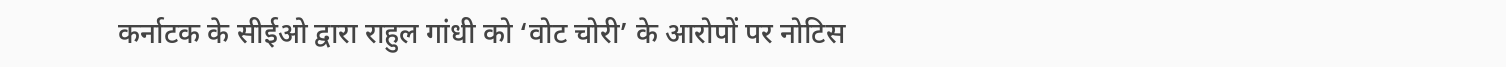कर्नाटक के सीईओ द्वारा राहुल गांधी को ‘वोट चोरी’ के आरोपों पर नोटिस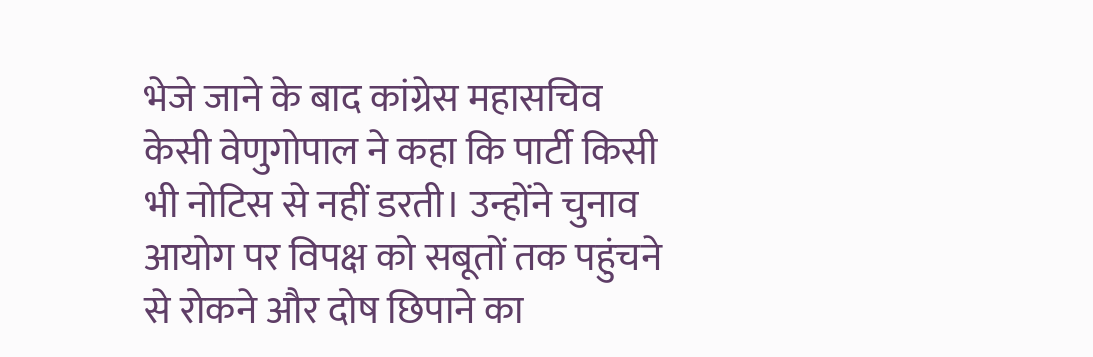भेजे जाने के बाद कांग्रेस महासचिव केसी वेणुगोपाल ने कहा कि पार्टी किसी भी नोटिस से नहीं डरती। उन्होंने चुनाव आयोग पर विपक्ष को सबूतों तक पहुंचने से रोकने और दोष छिपाने का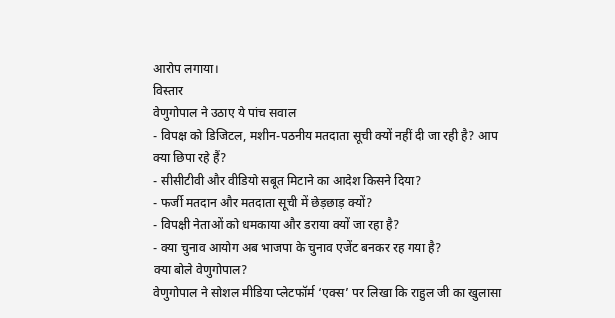आरोप लगाया।
विस्तार
वेणुगोपाल ने उठाए ये पांच सवाल
- विपक्ष को डिजिटल, मशीन-पठनीय मतदाता सूची क्यों नहीं दी जा रही है? आप क्या छिपा रहे हैं?
- सीसीटीवी और वीडियो सबूत मिटाने का आदेश किसने दिया?
- फर्जी मतदान और मतदाता सूची में छेड़छाड़ क्यों?
- विपक्षी नेताओं को धमकाया और डराया क्यों जा रहा है?
- क्या चुनाव आयोग अब भाजपा के चुनाव एजेंट बनकर रह गया है?
क्या बोले वेणुगोपाल?
वेणुगोपाल ने सोशल मीडिया प्लेटफॉर्म ‘एक्स’ पर लिखा कि राहुल जी का खुलासा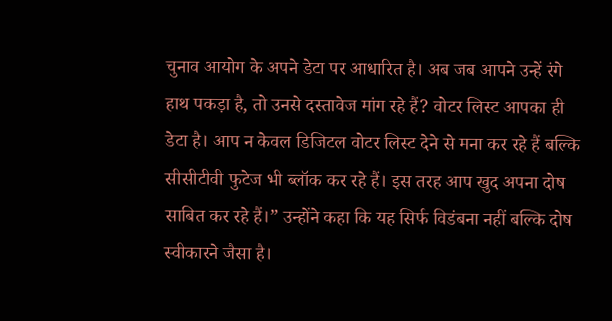चुनाव आयोग के अपने डेटा पर आधारित है। अब जब आपने उन्हें रंगे हाथ पकड़ा है, तो उनसे दस्तावेज मांग रहे हैं? वोटर लिस्ट आपका ही डेटा है। आप न केवल डिजिटल वोटर लिस्ट देने से मना कर रहे हैं बल्कि सीसीटीवी फुटेज भी ब्लॉक कर रहे हैं। इस तरह आप खुद अपना दोष साबित कर रहे हैं।” उन्होंने कहा कि यह सिर्फ विडंबना नहीं बल्कि दोष स्वीकारने जैसा है।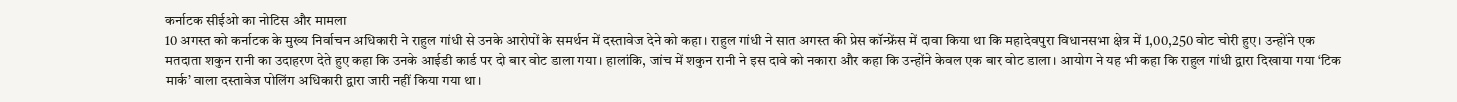कर्नाटक सीईओ का नोटिस और मामला
10 अगस्त को कर्नाटक के मुख्य निर्वाचन अधिकारी ने राहुल गांधी से उनके आरोपों के समर्थन में दस्तावेज देने को कहा। राहुल गांधी ने सात अगस्त की प्रेस कॉन्फ्रेंस में दावा किया था कि महादेवपुरा विधानसभा क्षेत्र में 1,00,250 वोट चोरी हुए। उन्होंने एक मतदाता शकुन रानी का उदाहरण देते हुए कहा कि उनके आईडी कार्ड पर दो बार वोट डाला गया। हालांकि, जांच में शकुन रानी ने इस दावे को नकारा और कहा कि उन्होंने केवल एक बार वोट डाला। आयोग ने यह भी कहा कि राहुल गांधी द्वारा दिखाया गया ‘टिक मार्क’ वाला दस्तावेज पोलिंग अधिकारी द्वारा जारी नहीं किया गया था।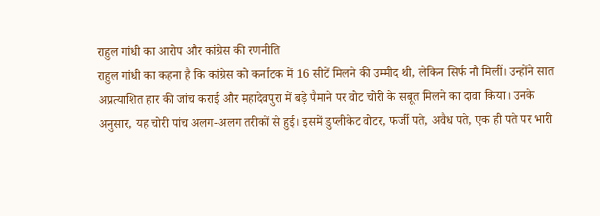राहुल गांधी का आरोप और कांग्रेस की रणनीति
राहुल गांधी का कहना है कि कांग्रेस को कर्नाटक में 16 सीटें मिलने की उम्मीद थी, लेकिन सिर्फ नौ मिलीं। उन्होंने सात अप्रत्याशित हार की जांच कराई और महादेवपुरा में बड़े पैमाने पर वोट चोरी के सबूत मिलने का दावा किया। उनके अनुसार, यह चोरी पांच अलग-अलग तरीकों से हुई। इसमें डुप्लीकेट वोटर, फर्जी पते, अवैध पते, एक ही पते पर भारी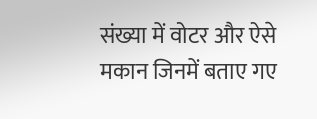संख्या में वोटर और ऐसे मकान जिनमें बताए गए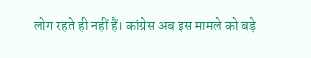लोग रहते ही नहीं हैं। कांग्रेस अब इस मामले को बड़े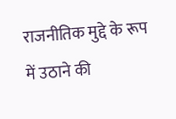राजनीतिक मुद्दे के रूप में उठाने की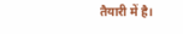तैयारी में है।